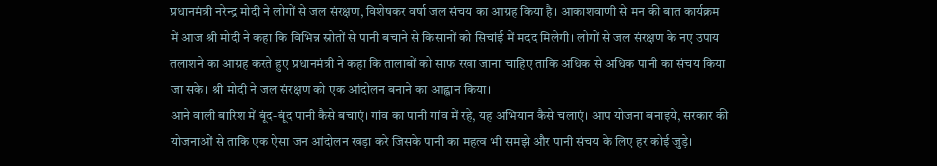प्रधानमंत्री नरेन्द्र मोदी ने लोगों से जल संरक्षण, विशेषकर वर्षा जल संचय का आग्रह किया है। आकाशवाणी से मन की बात कार्यक्रम में आज श्री मोदी ने कहा कि विभिन्न स्रोतों से पानी बचाने से किसानों को सिचांई में मदद मिलेगी। लोगों से जल संरक्षण के नए उपाय तलाशने का आग्रह करते हुए प्रधानमंत्री ने कहा कि तालाबों को साफ रखा जाना चाहिए ताकि अधिक से अधिक पानी का संचय किया जा सके। श्री मोदी ने जल संरक्षण को एक आंदोलन बनाने का आह्वान किया।
आने वाली बारिश में बूंद-बूंद पानी कैसे बचाएं। गांव का पानी गांव में रहे, यह अभियान कैसे चलाएं। आप योजना बनाइये, सरकार की योजनाओं से ताकि एक ऐसा जन आंदोलन खड़ा करे जिसके पानी का महत्व भी समझे और पानी संचय के लिए हर कोई जुड़े।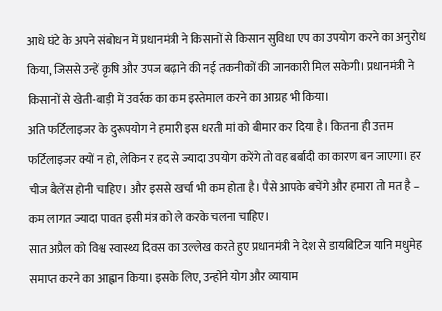आधे घंटे के अपने संबोधन में प्रधानमंत्री ने किसानों से किसान सुविधा एप का उपयोग करने का अनुरोध किया, जिससे उन्हें कृषि और उपज बढ़ाने की नई तकनीकों की जानकारी मिल सकेगी। प्रधानमंत्री ने किसानों से खेती-बाड़ी में उवर्रक का कम इस्तेमाल करने का आग्रह भी किया।
अति फर्टिलाइजर के दुरूपयोग ने हमारी इस धरती मां को बीमार कर दिया है। कितना ही उत्तम फर्टिलाइजर क्यों न हो, लेकिन र हद से ज्यादा उपयोग करेंगे तो वह बर्बादी का कारण बन जाएगा। हर चीज बैलेंस होनी चाहिए। और इससे खर्चा भी कम होता है। पैसे आपके बचेंगे और हमारा तो मत है – कम लागत ज्यादा पावत इसी मंत्र को ले करके चलना चाहिए।
सात अप्रैल को विश्व स्वास्थ्य दिवस का उल्लेख करते हुए प्रधानमंत्री ने देश से डायबिटिज यानि मधुमेह समाप्त करने का आह्वान किया। इसके लिए, उन्होंने योग और व्यायाम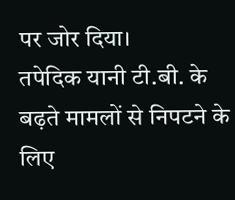पर जोर दिया।
तपेदिक यानी टी.बी. के बढ़ते मामलों से निपटने के लिए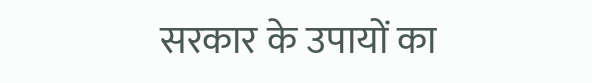सरकार के उपायों का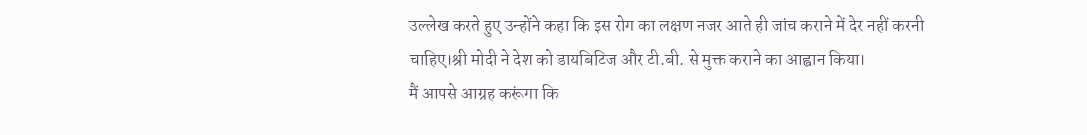उल्लेख करते हुए उन्होंने कहा कि इस रोग का लक्षण नजर आते ही जांच कराने में देर नहीं करनी चाहिए।श्री मोदी ने देश को डायबिटिज और टी.बी. से मुक्त कराने का आह्वान किया।
मैं आपसे आग्रह करूंगा कि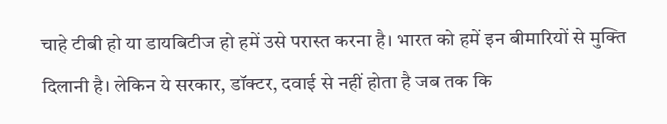चाहे टीबी हो या डायबिटीज हो हमें उसे परास्त करना है। भारत को हमें इन बीमारियों से मुक्ति दिलानी है। लेकिन ये सरकार, डॉक्टर, दवाई से नहीं होता है जब तक कि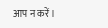आप न करें।